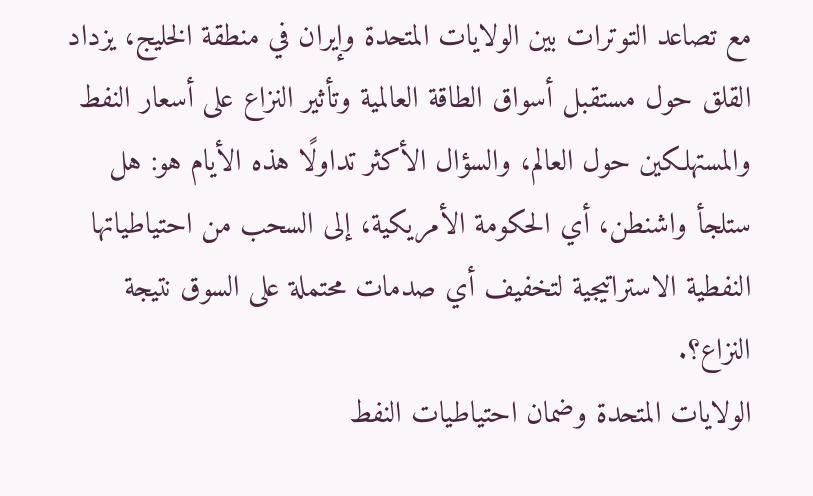مع تصاعد التوترات بين الولايات المتحدة وإيران في منطقة الخليج، يزداد القلق حول مستقبل أسواق الطاقة العالمية وتأثير النزاع على أسعار النفط والمستهلكين حول العالم، والسؤال الأكثر تداولًا هذه الأيام هو: هل ستلجأ واشنطن، أي الحكومة الأمريكية، إلى السحب من احتياطياتها النفطية الاستراتيجية لتخفيف أي صدمات محتملة على السوق نتيجة النزاع؟.
الولايات المتحدة وضمان احتياطيات النفط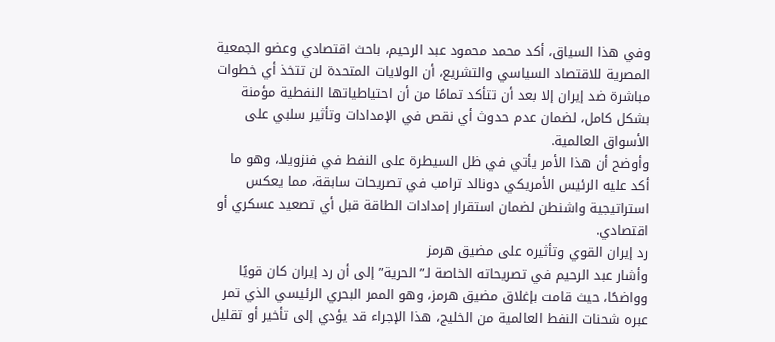وفي هذا السياق، أكد محمد محمود عبد الرحيم، باحث اقتصادي وعضو الجمعية المصرية للاقتصاد السياسي والتشريع، أن الولايات المتحدة لن تتخذ أي خطوات مباشرة ضد إيران إلا بعد أن تتأكد تمامًا من أن احتياطياتها النفطية مؤمنة بشكل كامل، لضمان عدم حدوث أي نقص في الإمدادات وتأثير سلبي على الأسواق العالمية.
وأوضح أن هذا الأمر يأتي في ظل السيطرة على النفط في فنزويلا، وهو ما أكد عليه الرئيس الأمريكي دونالد ترامب في تصريحات سابقة، مما يعكس استراتيجية واشنطن لضمان استقرار إمدادات الطاقة قبل أي تصعيد عسكري أو اقتصادي.
رد إيران القوي وتأثيره على مضيق هرمز
وأشار عبد الرحيم في تصريحاته الخاصة لـ”الحرية” إلى أن رد إيران كان قويًا وواضحًا، حيث قامت بإغلاق مضيق هرمز، وهو الممر البحري الرئيسي الذي تمر عبره شحنات النفط العالمية من الخليج، هذا الإجراء قد يؤدي إلى تأخير أو تقليل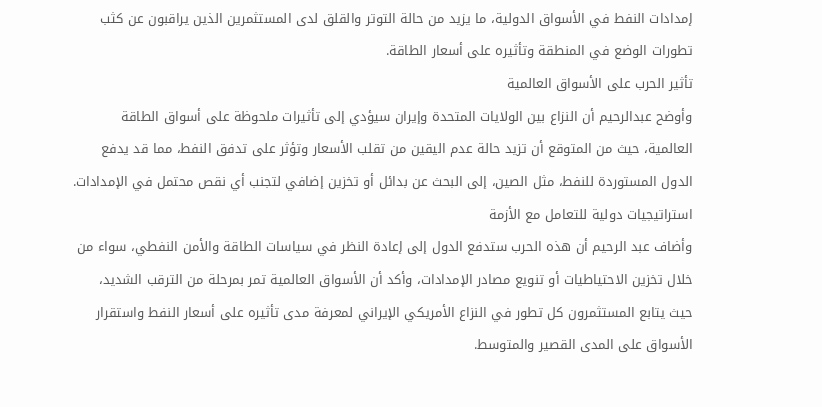إمدادات النفط في الأسواق الدولية، ما يزيد من حالة التوتر والقلق لدى المستثمرين الذين يراقبون عن كثب تطورات الوضع في المنطقة وتأثيره على أسعار الطاقة.
تأثير الحرب على الأسواق العالمية
وأوضح عبدالرحيم أن النزاع بين الولايات المتحدة وإيران سيؤدي إلى تأثيرات ملحوظة على أسواق الطاقة العالمية، حيث من المتوقع أن تزيد حالة عدم اليقين من تقلب الأسعار وتؤثر على تدفق النفط، مما قد يدفع الدول المستوردة للنفط، مثل الصين، إلى البحث عن بدائل أو تخزين إضافي لتجنب أي نقص محتمل في الإمدادات.
استراتيجيات دولية للتعامل مع الأزمة
وأضاف عبد الرحيم أن هذه الحرب ستدفع الدول إلى إعادة النظر في سياسات الطاقة والأمن النفطي، سواء من خلال تخزين الاحتياطيات أو تنويع مصادر الإمدادات، وأكد أن الأسواق العالمية تمر بمرحلة من الترقب الشديد، حيث يتابع المستثمرون كل تطور في النزاع الأمريكي الإيراني لمعرفة مدى تأثيره على أسعار النفط واستقرار الأسواق على المدى القصير والمتوسط.